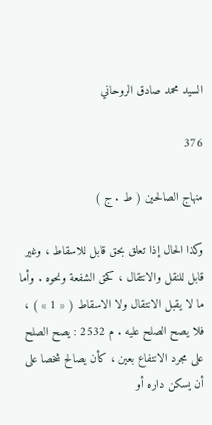السيد محمد صادق الروحاني

376

منهاج الصالحين ( ط . ج )

وكذا الحال إذا تعلق بحق قابل للاسقاط ، وغير قابل للنقل والانتقال ، كحق الشفعة ونحوه . وأما ما لا يقبل الانتقال ولا الاسقاط ( « 1 » ) ، فلا يصح الصلح عليه . م 2532 : يصح الصلح على مجرد الانتفاع بعين ، كأن يصالح شخصا على أن يسكن داره أو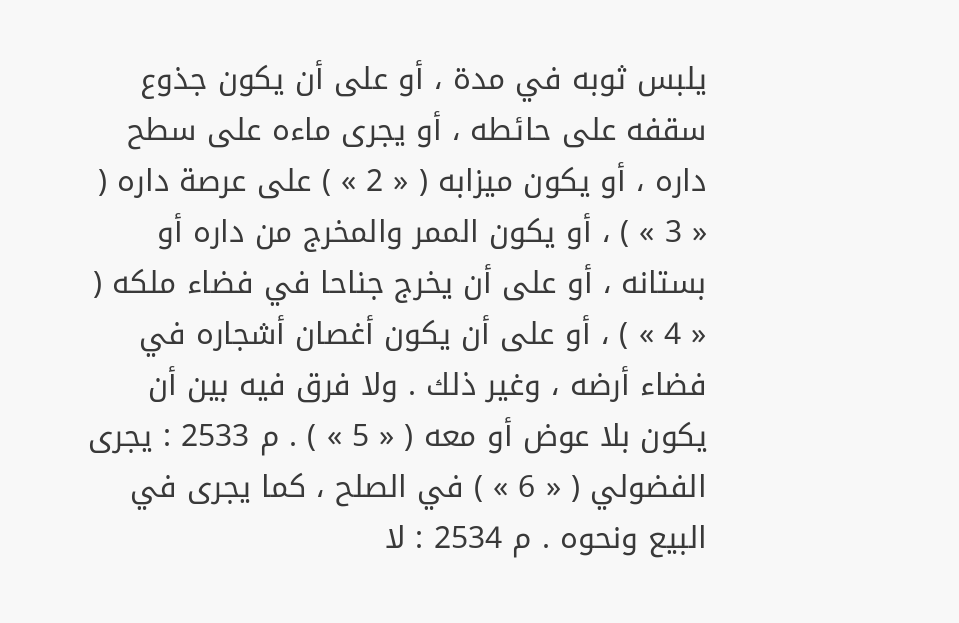يلبس ثوبه في مدة ، أو على أن يكون جذوع سقفه على حائطه ، أو يجرى ماءه على سطح داره ، أو يكون ميزابه ( « 2 » ) على عرصة داره ( « 3 » ) ، أو يكون الممر والمخرج من داره أو بستانه ، أو على أن يخرج جناحا في فضاء ملكه ( « 4 » ) ، أو على أن يكون أغصان أشجاره في فضاء أرضه ، وغير ذلك . ولا فرق فيه بين أن يكون بلا عوض أو معه ( « 5 » ) . م 2533 : يجرى الفضولي ( « 6 » ) في الصلح ، كما يجرى في البيع ونحوه . م 2534 : لا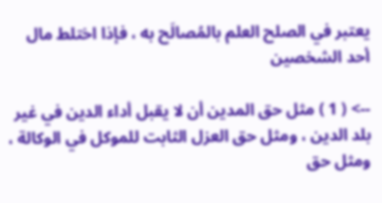يعتبر في الصلح العلم بالمُصالَح به ، فإذا اختلط مال أحد الشخصين

--> ( 1 ) مثل حق المدين أن لا يقبل أداء الدين في غير بلد الدين ، ومثل حق العزل الثابت للموكل في الوكالة ، ومثل حق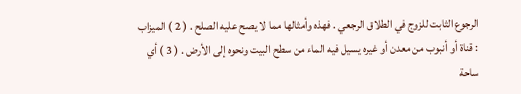الرجوع الثابت للزوج في الطلاق الرجعي . فهذه وأمثالها مما لا يصح عليه الصلح . ( 2 ) الميزاب : قناة أو أنبوب من معدن أو غيره يسيل فيه الماء من سطح البيت ونحوه إلى الأرض . ( 3 ) أي ساحة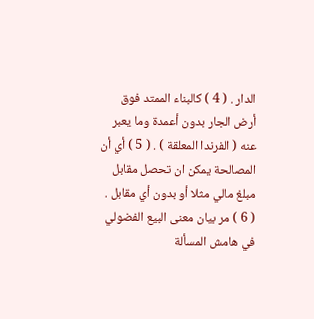الدار . ( 4 ) كالبناء الممتد فوق أرض الجار بدون أعمدة وما يعبر عنه ( الفرندا المعلقة ) . ( 5 ) أي أن المصالحة يمكن ان تحصل مقابل مبلغ مالي مثلا أو بدون أي مقابل . ( 6 ) مر بيان معنى البيع الفضولي في هامش المسألة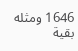1646 ومثله بقية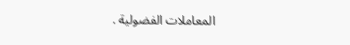المعاملات الفضولية .